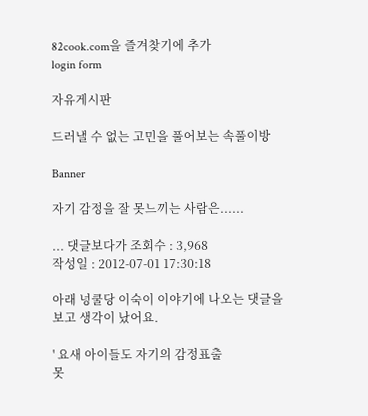82cook.com을 즐겨찾기에 추가
login form

자유게시판

드러낼 수 없는 고민을 풀어보는 속풀이방

Banner

자기 감정을 잘 못느끼는 사람은......

... 댓글보다가 조회수 : 3,968
작성일 : 2012-07-01 17:30:18

아래 넝쿨당 이숙이 이야기에 나오는 댓글을 보고 생각이 났어요.

' 요새 아이들도 자기의 감정표출
못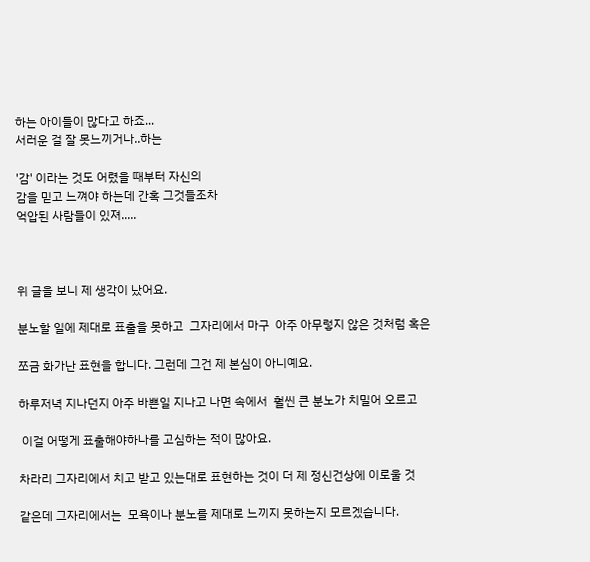하는 아이들이 많다고 하죠...
서러운 걸 잘 못느끼거나..하는

'감' 이라는 것도 어렸을 때부터 자신의
감을 믿고 느껴야 하는데 간혹 그것들조차
억압된 사람들이 있져.....



위 글을 보니 제 생각이 났어요.

분노할 일에 제대로 표출을 못하고  그자리에서 마구  아주 아무렇지 않은 것처럼 혹은

쪼금 화가난 표현을 합니다. 그런데 그건 제 본심이 아니예요.

하루저녁 지나던지 아주 바쁜일 지나고 나면 속에서  훨씬 큰 분노가 치밀어 오르고

 이걸 어떻게 표출해야하나를 고심하는 적이 많아요.

차라리 그자리에서 치고 받고 있는대로 표현하는 것이 더 제 정신건상에 이로울 것

같은데 그자리에서는  모욕이나 분노를 제대로 느끼지 못하는지 모르겠습니다.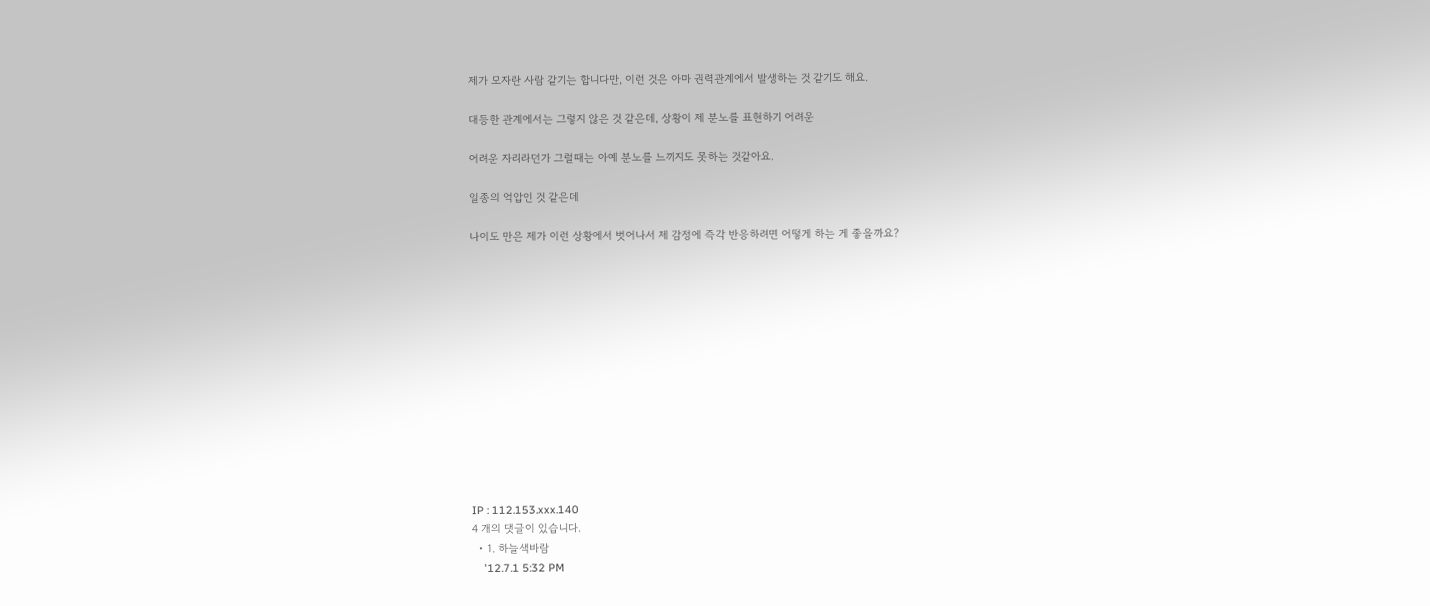제가 모자란 사람 같기는 합니다만, 이런 것은 아마 권력관계에서 발생하는 것 같기도 해요.

대등한 관계에서는 그렇지 않은 것 같은데, 상황이 제 분노를 표현하기 어려운

어려운 자리라던가 그럴때는 아예 분노를 느끼지도 못하는 것같아요.

일종의 억압인 것 같은데

나이도 만은 제가 이런 상황에서 벗어나서 제 감정에 즉각 반응하려면 어떻게 하는 게 좋을까요?













IP : 112.153.xxx.140
4 개의 댓글이 있습니다.
  • 1. 하늘색바람
    '12.7.1 5:32 PM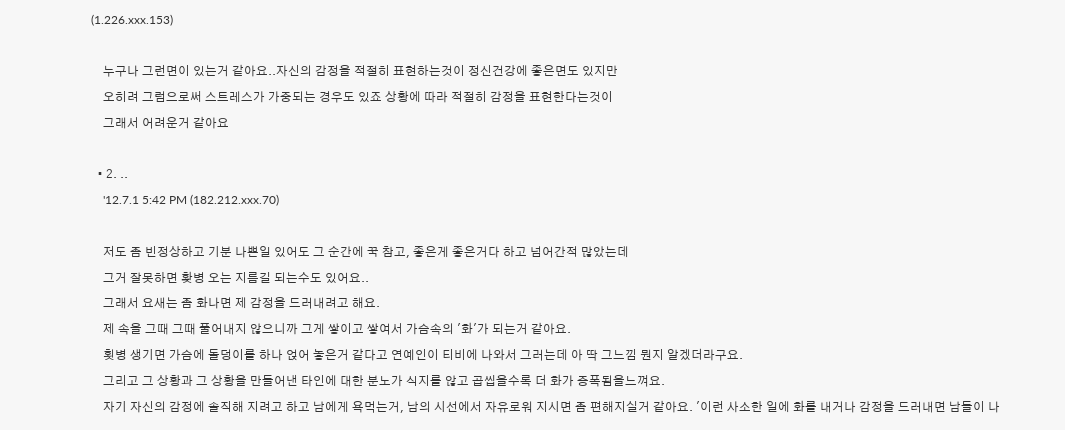(1.226.xxx.153)

    누구나 그런면이 있는거 같아요..자신의 감정을 적절히 표현하는것이 정신건강에 좋은면도 있지만
    오히려 그럼으로써 스트레스가 가중되는 경우도 있죠 상황에 따라 적절히 감정을 표현한다는것이
    그래서 어려운거 같아요

  • 2. ..
    '12.7.1 5:42 PM (182.212.xxx.70)

    저도 좀 빈정상하고 기분 나쁜일 있어도 그 순간에 꾹 참고, 좋은게 좋은거다 하고 넘어간적 많았는데
    그거 잘못하면 홧병 오는 지름길 되는수도 있어요..
    그래서 요새는 좀 화나면 제 감정을 드러내려고 해요.
    제 속을 그때 그때 풀어내지 않으니까 그게 쌓이고 쌓여서 가슴속의 '화'가 되는거 같아요.
    횟병 생기면 가슴에 돌덩이를 하나 얹어 놓은거 같다고 연예인이 티비에 나와서 그러는데 아 딱 그느낌 뭔지 알겠더라구요.
    그리고 그 상황과 그 상황을 만들어낸 타인에 대한 분노가 식지를 않고 곱씹을수록 더 화가 증폭됨을느껴요.
    자기 자신의 감정에 솔직해 지려고 하고 남에게 욕먹는거, 남의 시선에서 자유로워 지시면 좀 편해지실거 같아요. '이런 사소한 일에 화를 내거나 감정을 드러내면 남들이 나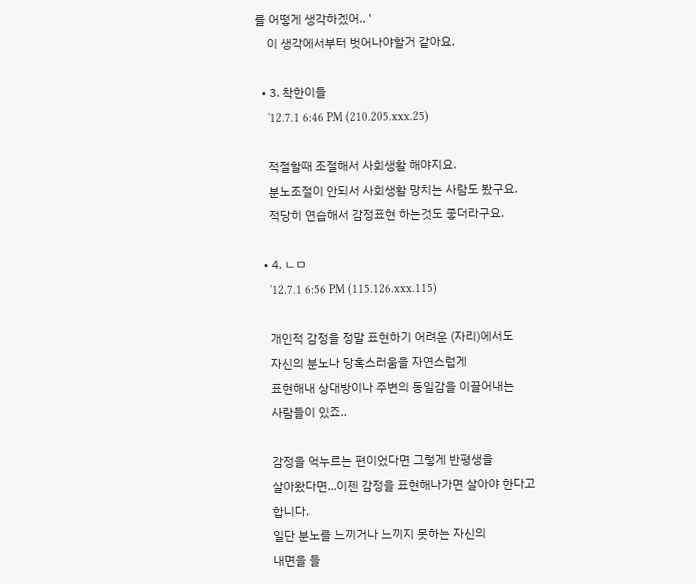를 어떻게 생각하겠어.. '
    이 생각에서부터 벗어나야할거 같아요.

  • 3. 착한이들
    '12.7.1 6:46 PM (210.205.xxx.25)

    적절할때 조절해서 사회생활 해야지요.
    분노조절이 안되서 사회생활 망치는 사람도 봤구요.
    적당히 연습해서 감정표현 하는것도 좋더라구요.

  • 4. ㄴㅁ
    '12.7.1 6:56 PM (115.126.xxx.115)

    개인적 감정을 정말 표현하기 어려운 (자리)에서도
    자신의 분노나 당혹스러움을 자연스럽게
    표현해내 상대방이나 주변의 동일감을 이끌어내는
    사람들이 있죠..

    감정을 억누르는 편이었다면 그렇게 반평생을
    살아왔다면...이젠 감정을 표현해나가면 살아야 한다고
    합니다.
    일단 분노를 느끼거나 느끼지 못하는 자신의
    내면을 들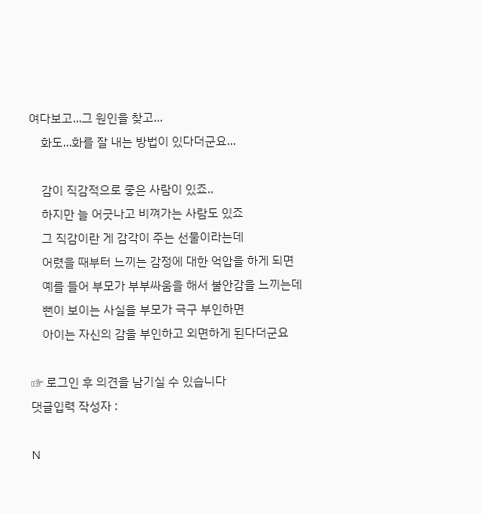여다보고...그 원인을 찾고...
    화도...화를 잘 내는 방법이 있다더군요...

    감이 직감적으로 좋은 사람이 있죠..
    하지만 늘 어긋나고 비껴가는 사람도 있죠
    그 직감이란 게 감각이 주는 선물이라는데
    어렸을 때부터 느끼는 감정에 대한 억압을 하게 되면
    예를 들어 부모가 부부싸움을 해서 불안감을 느끼는데
    뻔이 보이는 사실을 부모가 극구 부인하면
    아이는 자신의 감을 부인하고 외면하게 된다더군요

☞ 로그인 후 의견을 남기실 수 있습니다
댓글입력 작성자 :

N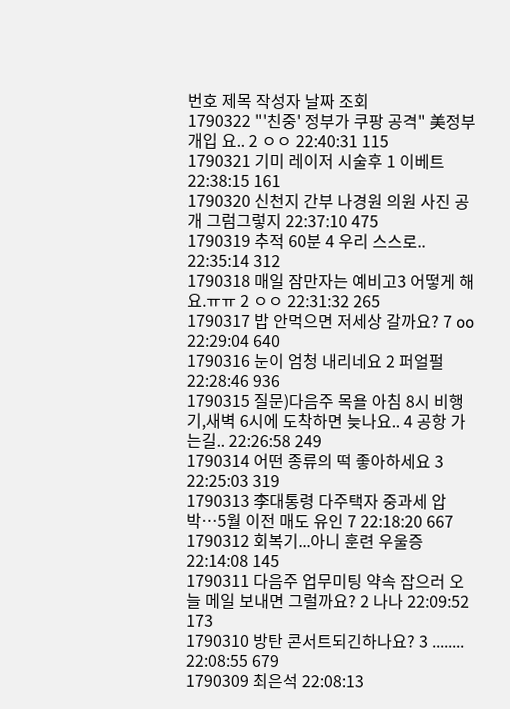번호 제목 작성자 날짜 조회
1790322 "'친중' 정부가 쿠팡 공격" 美정부 개입 요.. 2 ㅇㅇ 22:40:31 115
1790321 기미 레이저 시술후 1 이베트 22:38:15 161
1790320 신천지 간부 나경원 의원 사진 공개 그럼그렇지 22:37:10 475
1790319 추적 60분 4 우리 스스로.. 22:35:14 312
1790318 매일 잠만자는 예비고3 어떻게 해요.ㅠㅠ 2 ㅇㅇ 22:31:32 265
1790317 밥 안먹으면 저세상 갈까요? 7 oo 22:29:04 640
1790316 눈이 엄청 내리네요 2 퍼얼펄 22:28:46 936
1790315 질문)다음주 목욜 아침 8시 비행기,새벽 6시에 도착하면 늦나요.. 4 공항 가는길.. 22:26:58 249
1790314 어떤 종류의 떡 좋아하세요 3 22:25:03 319
1790313 李대통령 다주택자 중과세 압박…5월 이전 매도 유인 7 22:18:20 667
1790312 회복기...아니 훈련 우울증 22:14:08 145
1790311 다음주 업무미팅 약속 잡으러 오늘 메일 보내면 그럴까요? 2 나나 22:09:52 173
1790310 방탄 콘서트되긴하나요? 3 ........ 22:08:55 679
1790309 최은석 22:08:13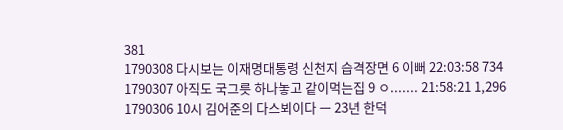381
1790308 다시보는 이재명대통령 신천지 습격장면 6 이뻐 22:03:58 734
1790307 아직도 국그릇 하나놓고 같이먹는집 9 ㅇ....... 21:58:21 1,296
1790306 10시 김어준의 다스뵈이다 ㅡ 23년 한덕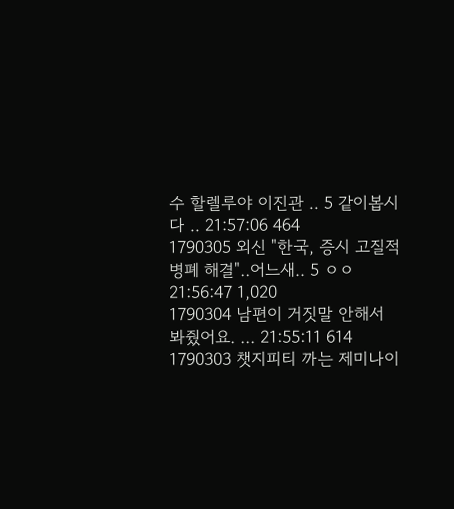수 할렐루야 이진관 .. 5 같이봅시다 .. 21:57:06 464
1790305 외신 "한국, 증시 고질적 병폐 해결"‥어느새.. 5 ㅇㅇ 21:56:47 1,020
1790304 남편이 거짓말 안해서 봐줬어요. ... 21:55:11 614
1790303 챗지피티 까는 제미나이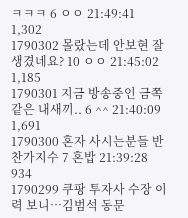ㅋㅋㅋ 6 ㅇㅇ 21:49:41 1,302
1790302 몰랐는데 안보현 잘생겼네요? 10 ㅇㅇ 21:45:02 1,185
1790301 지금 방송중인 금쪽같은 내새끼.. 6 ^^ 21:40:09 1,691
1790300 혼자 사시는분들 반찬가지수 7 혼밥 21:39:28 934
1790299 쿠팡 투자사 수장 이력 보니…김범석 동문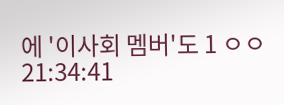에 '이사회 멤버'도 1 ㅇㅇ 21:34:41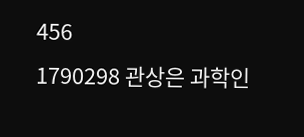456
1790298 관상은 과학인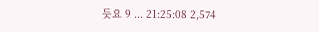듯요 9 ... 21:25:08 2,574